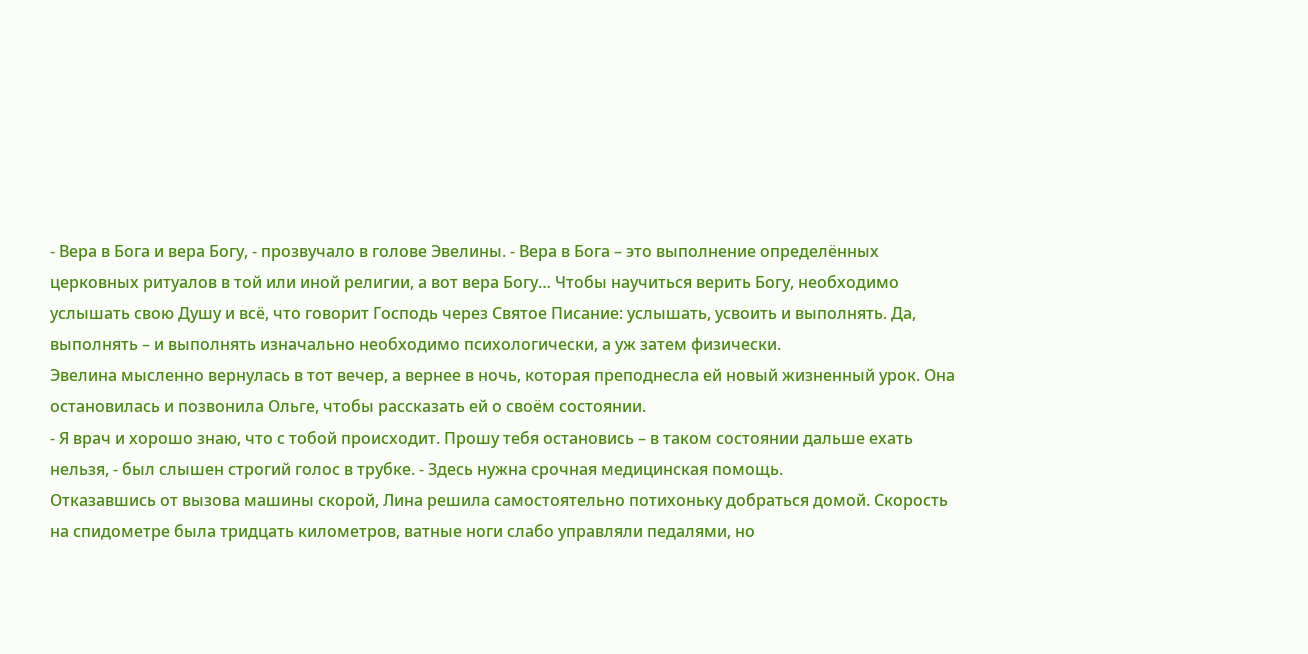- Вера в Бога и вера Богу, - прозвучало в голове Эвелины. - Вера в Бога – это выполнение определённых церковных ритуалов в той или иной религии, а вот вера Богу… Чтобы научиться верить Богу, необходимо услышать свою Душу и всё, что говорит Господь через Святое Писание: услышать, усвоить и выполнять. Да, выполнять – и выполнять изначально необходимо психологически, а уж затем физически.
Эвелина мысленно вернулась в тот вечер, а вернее в ночь, которая преподнесла ей новый жизненный урок. Она остановилась и позвонила Ольге, чтобы рассказать ей о своём состоянии.
- Я врач и хорошо знаю, что с тобой происходит. Прошу тебя остановись – в таком состоянии дальше ехать нельзя, - был слышен строгий голос в трубке. - Здесь нужна срочная медицинская помощь.
Отказавшись от вызова машины скорой, Лина решила самостоятельно потихоньку добраться домой. Скорость на спидометре была тридцать километров, ватные ноги слабо управляли педалями, но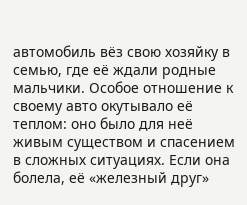автомобиль вёз свою хозяйку в семью, где её ждали родные мальчики. Особое отношение к своему авто окутывало её теплом: оно было для неё живым существом и спасением в сложных ситуациях. Если она болела, её «железный друг»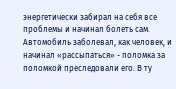энергетически забирал на себя все проблемы и начинал болеть сам. Автомобиль заболевал, как человек, и начинал «рассыпаться» - поломка за поломкой преследовали его. В ту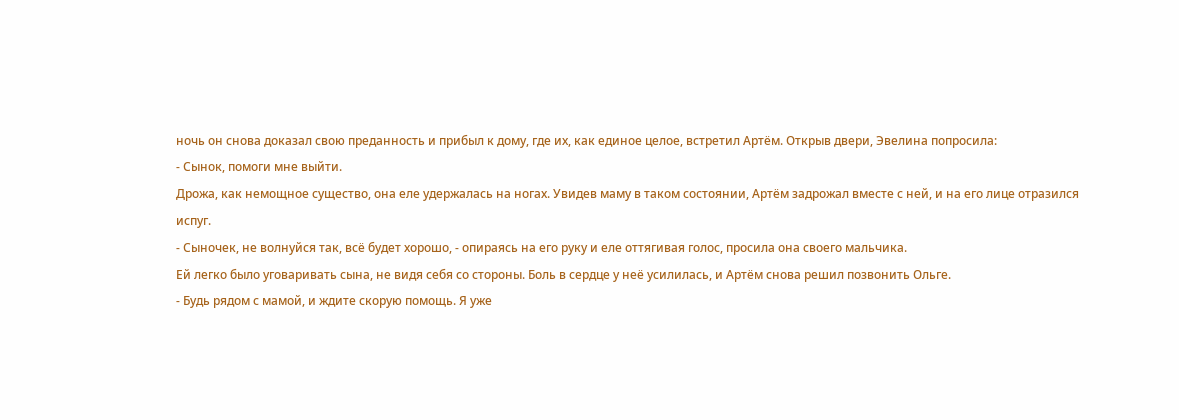ночь он снова доказал свою преданность и прибыл к дому, где их, как единое целое, встретил Артём. Открыв двери, Эвелина попросила:
- Сынок, помоги мне выйти.
Дрожа, как немощное существо, она еле удержалась на ногах. Увидев маму в таком состоянии, Артём задрожал вместе с ней, и на его лице отразился испуг.
- Сыночек, не волнуйся так, всё будет хорошо, - опираясь на его руку и еле оттягивая голос, просила она своего мальчика.
Ей легко было уговаривать сына, не видя себя со стороны. Боль в сердце у неё усилилась, и Артём снова решил позвонить Ольге.
- Будь рядом с мамой, и ждите скорую помощь. Я уже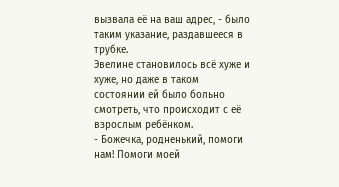вызвала её на ваш адрес, - было таким указание, раздавшееся в трубке.
Эвелине становилось всё хуже и хуже, но даже в таком состоянии ей было больно смотреть, что происходит с её взрослым ребёнком.
- Божечка, родненький, помоги нам! Помоги моей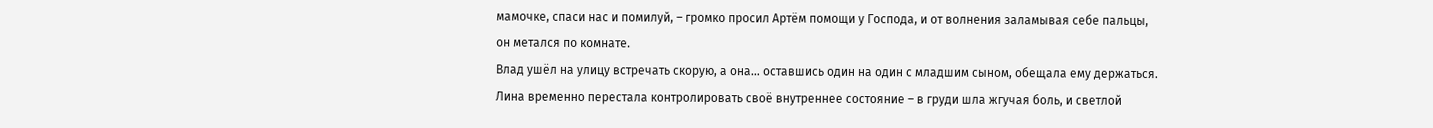мамочке, спаси нас и помилуй, – громко просил Артём помощи у Господа, и от волнения заламывая себе пальцы, он метался по комнате.
Влад ушёл на улицу встречать скорую, а она… оставшись один на один с младшим сыном, обещала ему держаться. Лина временно перестала контролировать своё внутреннее состояние – в груди шла жгучая боль, и светлой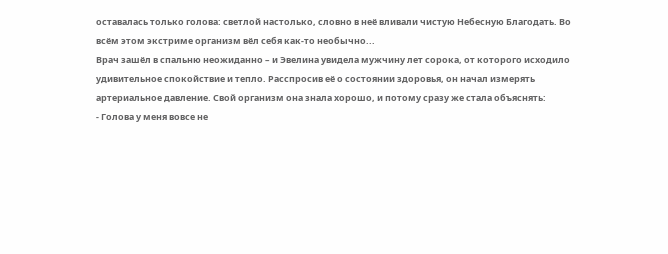оставалась только голова: светлой настолько, словно в неё вливали чистую Небесную Благодать. Во всём этом экстриме организм вёл себя как-то необычно...
Врач зашёл в спальню неожиданно – и Эвелина увидела мужчину лет сорока, от которого исходило удивительное спокойствие и тепло. Расспросив её о состоянии здоровья, он начал измерять артериальное давление. Свой организм она знала хорошо, и потому сразу же стала объяснять:
- Голова у меня вовсе не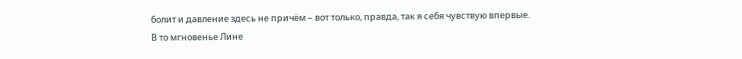болит и давление здесь не причём – вот только, правда, так я себя чувствую впервые.
В то мгновенье Лине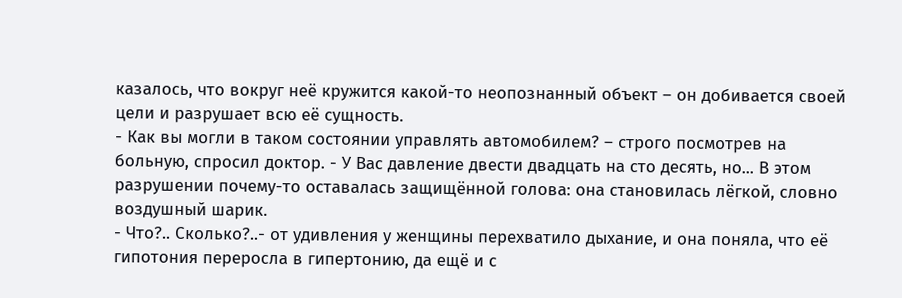казалось, что вокруг неё кружится какой-то неопознанный объект – он добивается своей цели и разрушает всю её сущность.
- Как вы могли в таком состоянии управлять автомобилем? – строго посмотрев на больную, спросил доктор. - У Вас давление двести двадцать на сто десять, но... В этом разрушении почему-то оставалась защищённой голова: она становилась лёгкой, словно воздушный шарик.
- Что?.. Сколько?..- от удивления у женщины перехватило дыхание, и она поняла, что её гипотония переросла в гипертонию, да ещё и с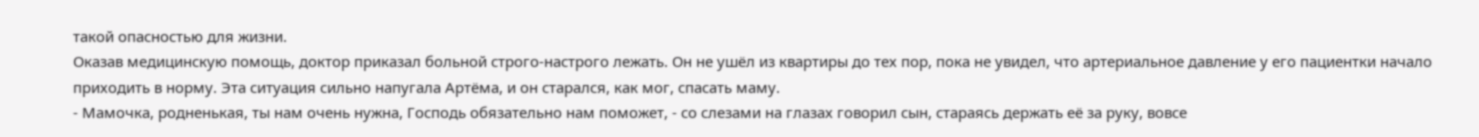такой опасностью для жизни.
Оказав медицинскую помощь, доктор приказал больной строго-настрого лежать. Он не ушёл из квартиры до тех пор, пока не увидел, что артериальное давление у его пациентки начало приходить в норму. Эта ситуация сильно напугала Артёма, и он старался, как мог, спасать маму.
- Мамочка, родненькая, ты нам очень нужна, Господь обязательно нам поможет, - со слезами на глазах говорил сын, стараясь держать её за руку, вовсе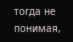тогда не понимая,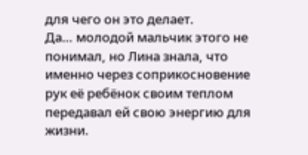для чего он это делает.
Да… молодой мальчик этого не понимал, но Лина знала, что именно через соприкосновение рук её ребёнок своим теплом передавал ей свою энергию для жизни.